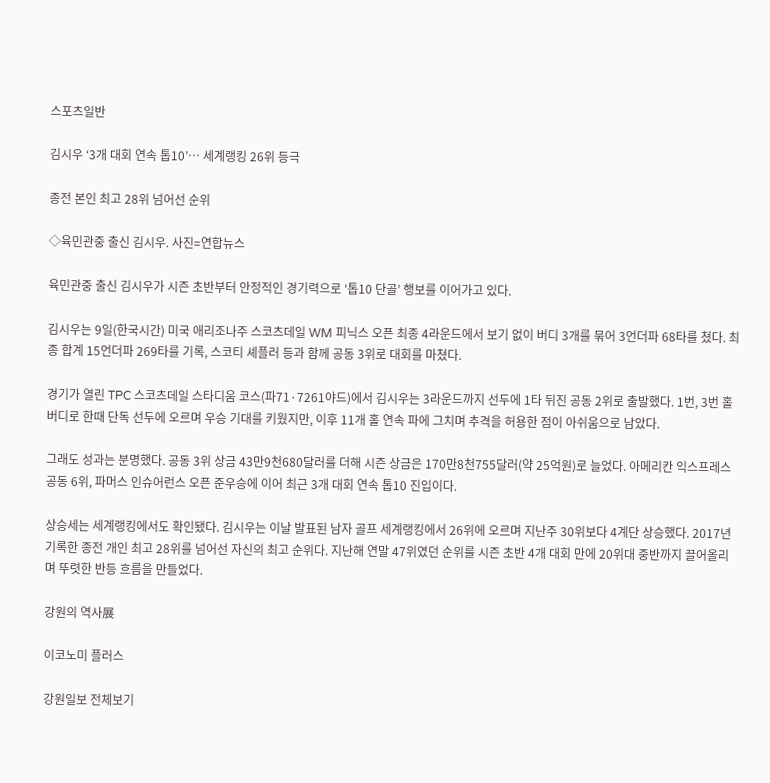스포츠일반

김시우 ‘3개 대회 연속 톱10’… 세계랭킹 26위 등극

종전 본인 최고 28위 넘어선 순위

◇육민관중 출신 김시우. 사진=연합뉴스

육민관중 출신 김시우가 시즌 초반부터 안정적인 경기력으로 ‘톱10 단골’ 행보를 이어가고 있다.

김시우는 9일(한국시간) 미국 애리조나주 스코츠데일 WM 피닉스 오픈 최종 4라운드에서 보기 없이 버디 3개를 묶어 3언더파 68타를 쳤다. 최종 합계 15언더파 269타를 기록, 스코티 셰플러 등과 함께 공동 3위로 대회를 마쳤다.

경기가 열린 TPC 스코츠데일 스타디움 코스(파71·7261야드)에서 김시우는 3라운드까지 선두에 1타 뒤진 공동 2위로 출발했다. 1번, 3번 홀 버디로 한때 단독 선두에 오르며 우승 기대를 키웠지만, 이후 11개 홀 연속 파에 그치며 추격을 허용한 점이 아쉬움으로 남았다.

그래도 성과는 분명했다. 공동 3위 상금 43만9천680달러를 더해 시즌 상금은 170만8천755달러(약 25억원)로 늘었다. 아메리칸 익스프레스 공동 6위, 파머스 인슈어런스 오픈 준우승에 이어 최근 3개 대회 연속 톱10 진입이다.

상승세는 세계랭킹에서도 확인됐다. 김시우는 이날 발표된 남자 골프 세계랭킹에서 26위에 오르며 지난주 30위보다 4계단 상승했다. 2017년 기록한 종전 개인 최고 28위를 넘어선 자신의 최고 순위다. 지난해 연말 47위였던 순위를 시즌 초반 4개 대회 만에 20위대 중반까지 끌어올리며 뚜렷한 반등 흐름을 만들었다.

강원의 역사展

이코노미 플러스

강원일보 전체보기